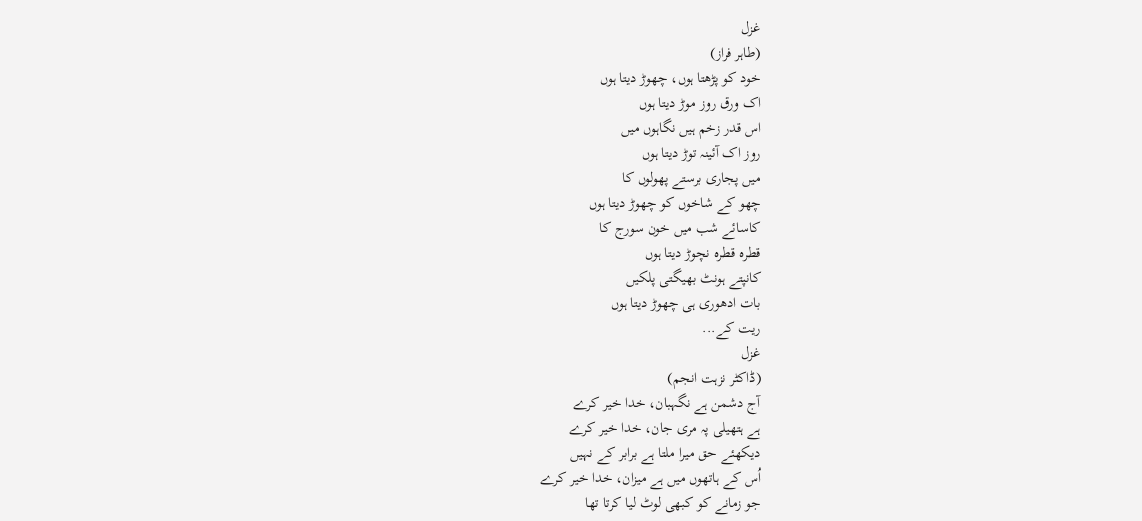غزل
(طاہر فراز)
خود کو پڑھتا ہوں، چھوڑ دیتا ہوں
اک ورق روز موڑ دیتا ہوں
اس قدر زخم ہیں نگاہوں میں
روز اک آئینہ توڑ دیتا ہوں
میں پجاری برستے پھولوں کا
چھو کے شاخوں کو چھوڑ دیتا ہوں
کاسائے شب میں خون سورج کا
قطرہ قطرہ نچوڑ دیتا ہوں
کانپتے ہونٹ بھیگتی پلکیں
بات ادھوری ہی چھوڑ دیتا ہوں
ریت کے...
غزل
(ڈاکٹر نزہت انجم)
آج دشمن ہے نگہبان، خدا خیر کرے
ہے ہتھیلی پہ مری جان، خدا خیر کرے
دیکھئے حق میرا ملتا ہے برابر کے نہیں
اُس کے ہاتھوں میں ہے میزان، خدا خیر کرے
جو زمانے کو کبھی لوٹ لیا کرتا تھا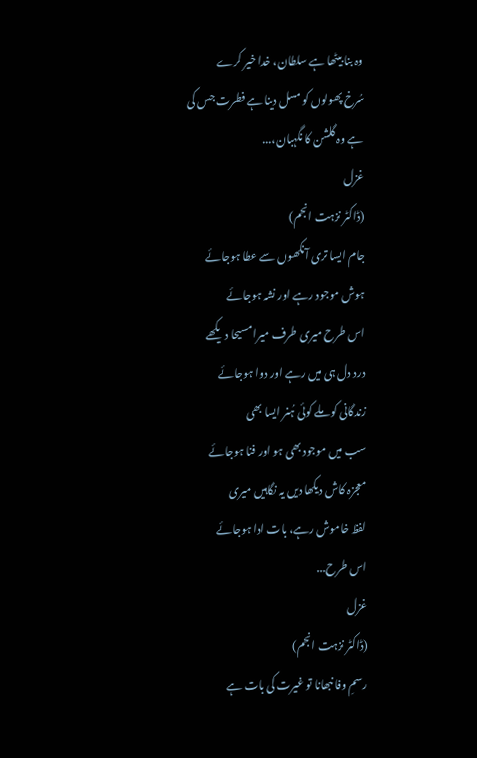وہ بنا بیٹھا ہے سلطان، خدا خیر کرے
سُرخ پھولوں کو مسل دینا ہے فطرت جس کی
ہے وہ گلشن کا نگہبان،...
غزل
(ڈاکٹر نزہت انجم)
جام ایسا تری آنکھوں سے عطا ہوجائے
ہوش موجود رہے اور نشہ ہوجائے
اس طرح میری طرف میرا مسیحا دیکھے
درد دل ہی میں رہے اور دوا ہوجائے
زندگانی کو ملے کوئی ہُنر ایسا بھی
سب میں موجود بھی ہو اور فنا ہوجائے
معجزہ کاش دیکھا دیں یہ نگاہیں میری
لفظ خاموش رہے، بات ادا ہوجائے
اس طرح...
غزل
(ڈاکٹر نزہت انجم)
رسمِ وفا نبھانا تو غیرت کی بات ہے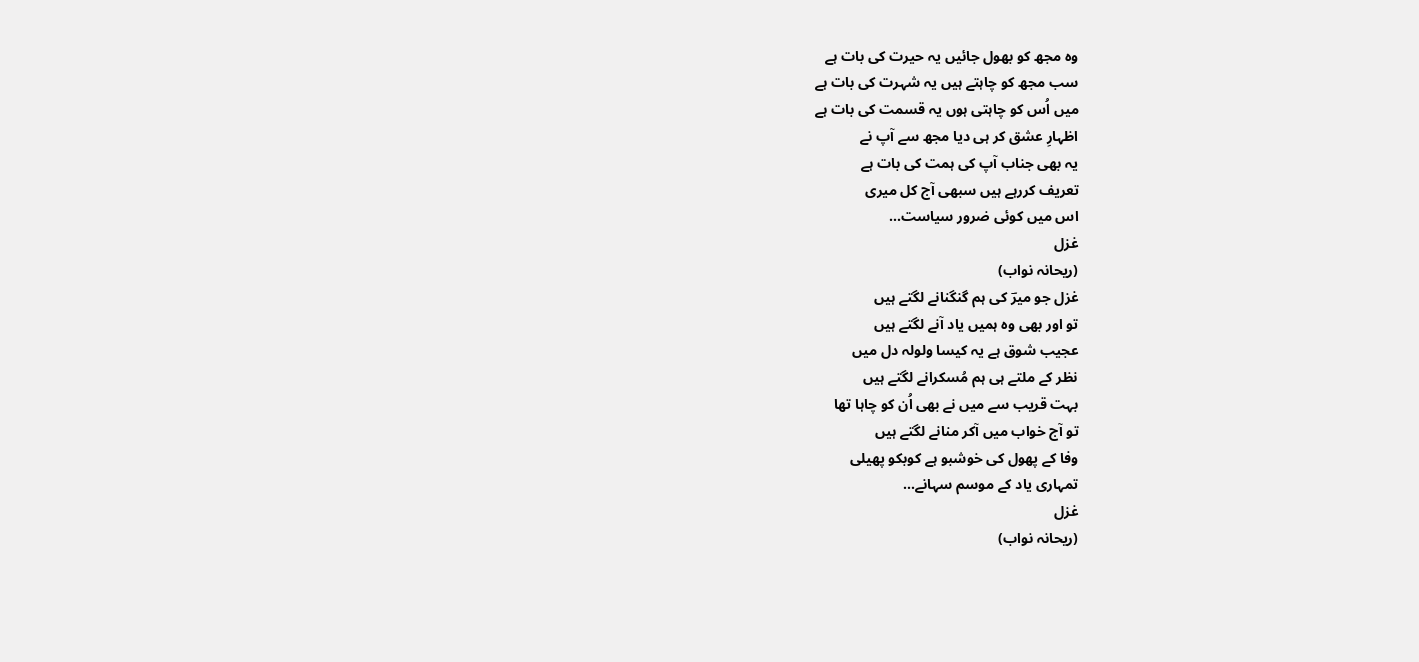وہ مجھ کو بھول جائیں یہ حیرت کی بات ہے
سب مجھ کو چاہتے ہیں یہ شہرت کی بات ہے
میں اُس کو چاہتی ہوں یہ قسمت کی بات ہے
اظہارِ عشق کر ہی دیا مجھ سے آپ نے
یہ بھی جناب آپ کی ہمت کی بات ہے
تعریف کررہے ہیں سبھی آج کل میری
اس میں کوئی ضرور سیاست...
غزل
(ریحانہ نواب)
غزل جو میرؔ کی ہم گنگنانے لگتے ہیں
تو اور بھی وہ ہمیں یاد آنے لگتے ہیں
عجیب شوق ہے یہ کیسا ولولہ دل میں
نظر کے ملتے ہی ہم مُسکرانے لگتے ہیں
بہت قریب سے میں نے بھی اُن کو چاہا تھا
تو آج خواب میں آکر منانے لگتے ہیں
وفا کے پھول کی خوشبو ہے کوبکو پھیلی
تمہاری یاد کے موسم سہانے...
غزل
(ریحانہ نواب)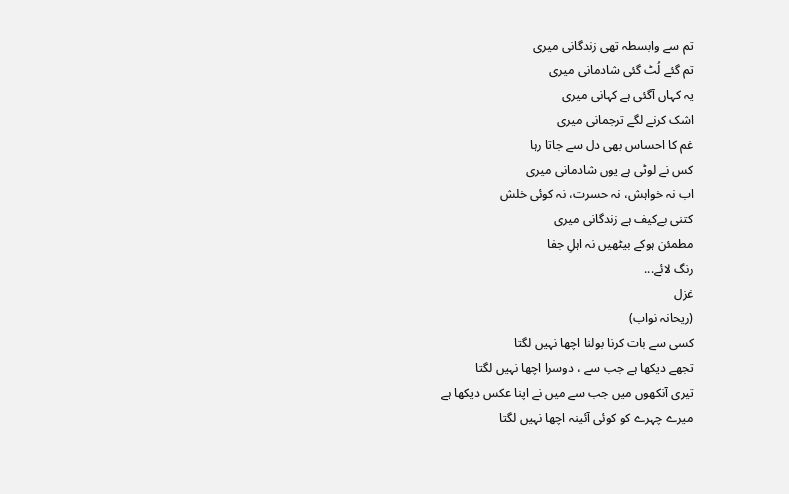تم سے وابسطہ تھی زندگانی میری
تم گئے لُٹ گئی شادمانی میری
یہ کہاں آگئی ہے کہانی میری
اشک کرنے لگے ترجمانی میری
غم کا احساس بھی دل سے جاتا رہا
کس نے لوٹی ہے یوں شادمانی میری
اب نہ خواہش، نہ حسرت، نہ کوئی خلش
کتنی بےکیف ہے زندگانی میری
مطمئن ہوکے بیٹھیں نہ اہلِ جفا
رنگ لائے...
غزل
(ریحانہ نواب)
کسی سے بات کرنا بولنا اچھا نہیں لگتا
تجھے دیکھا ہے جب سے ، دوسرا اچھا نہیں لگتا
تیری آنکھوں میں جب سے میں نے اپنا عکس دیکھا ہے
میرے چہرے کو کوئی آئینہ اچھا نہیں لگتا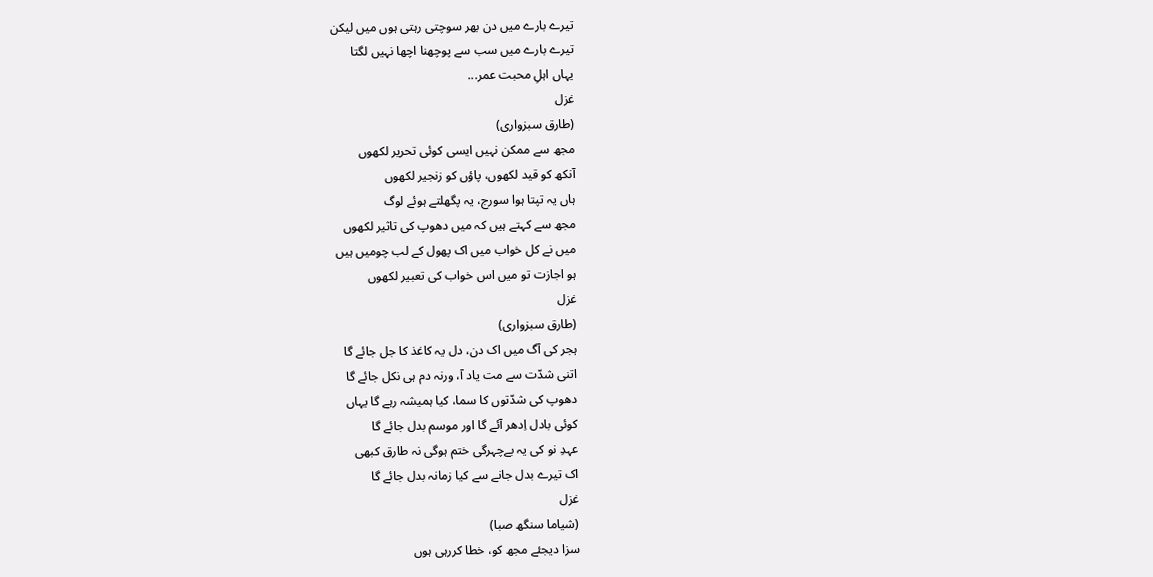تیرے بارے میں دن بھر سوچتی رہتی ہوں میں لیکن
تیرے بارے میں سب سے پوچھنا اچھا نہیں لگتا
یہاں اہلِ محبت عمر...
غزل
(طارق سبزواری)
مجھ سے ممکن نہیں ایسی کوئی تحریر لکھوں
آنکھ کو قید لکھوں، پاؤں کو زنجیر لکھوں
ہاں یہ تپتا ہوا سورج، یہ پگھلتے ہوئے لوگ
مجھ سے کہتے ہیں کہ میں دھوپ کی تاثیر لکھوں
میں نے کل خواب میں اک پھول کے لب چومیں ہیں
ہو اجازت تو میں اس خواب کی تعبیر لکھوں
غزل
(طارق سبزواری)
ہجر کی آگ میں اک دن، دل یہ کاغذ کا جل جائے گا
اتنی شدّت سے مت یاد آ، ورنہ دم ہی نکل جائے گا
دھوپ کی شدّتوں کا سما، کیا ہمیشہ رہے گا یہاں
کوئی بادل اِدھر آئے گا اور موسم بدل جائے گا
عہدِ نو کی یہ بےچہرگی ختم ہوگی نہ طارق کبھی
اک تیرے بدل جانے سے کیا زمانہ بدل جائے گا
غزل
(شیاما سنگھ صبا)
سزا دیجئے مجھ کو، خطا کررہی ہوں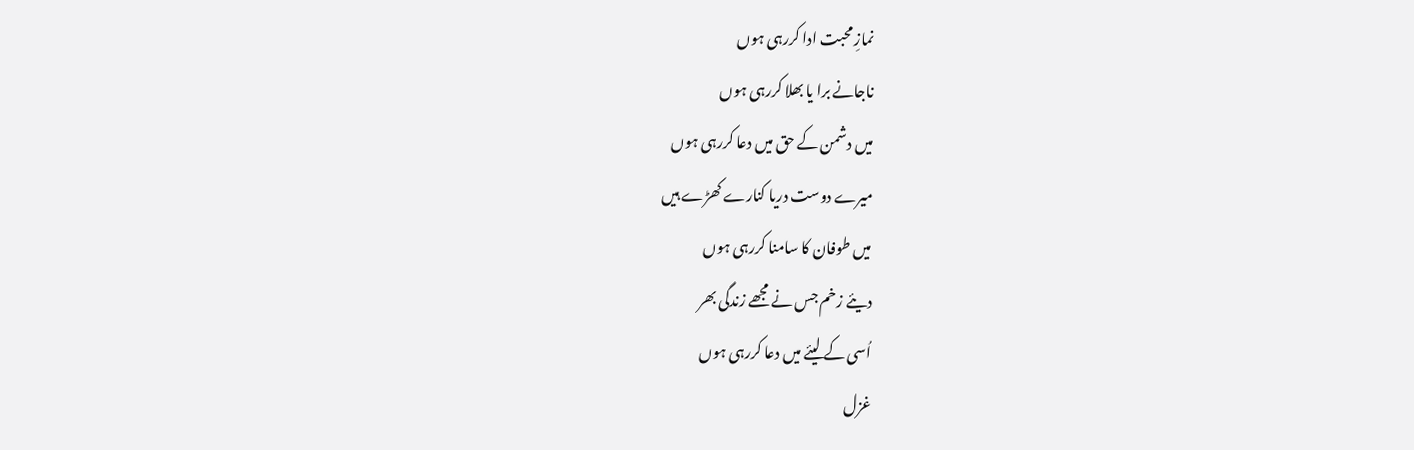نمازِ محبت ادا کررہی ہوں
ناجانے برا یا بھلا کررہی ہوں
میں دشمن کے حق میں دعا کررہی ہوں
میرے دوست دریا کنارے کھڑے ہیں
میں طوفان کا سامنا کررہی ہوں
دیئے زخم جس نے مجھے زندگی بھر
اُسی کے لیئے میں دعا کررہی ہوں
غزل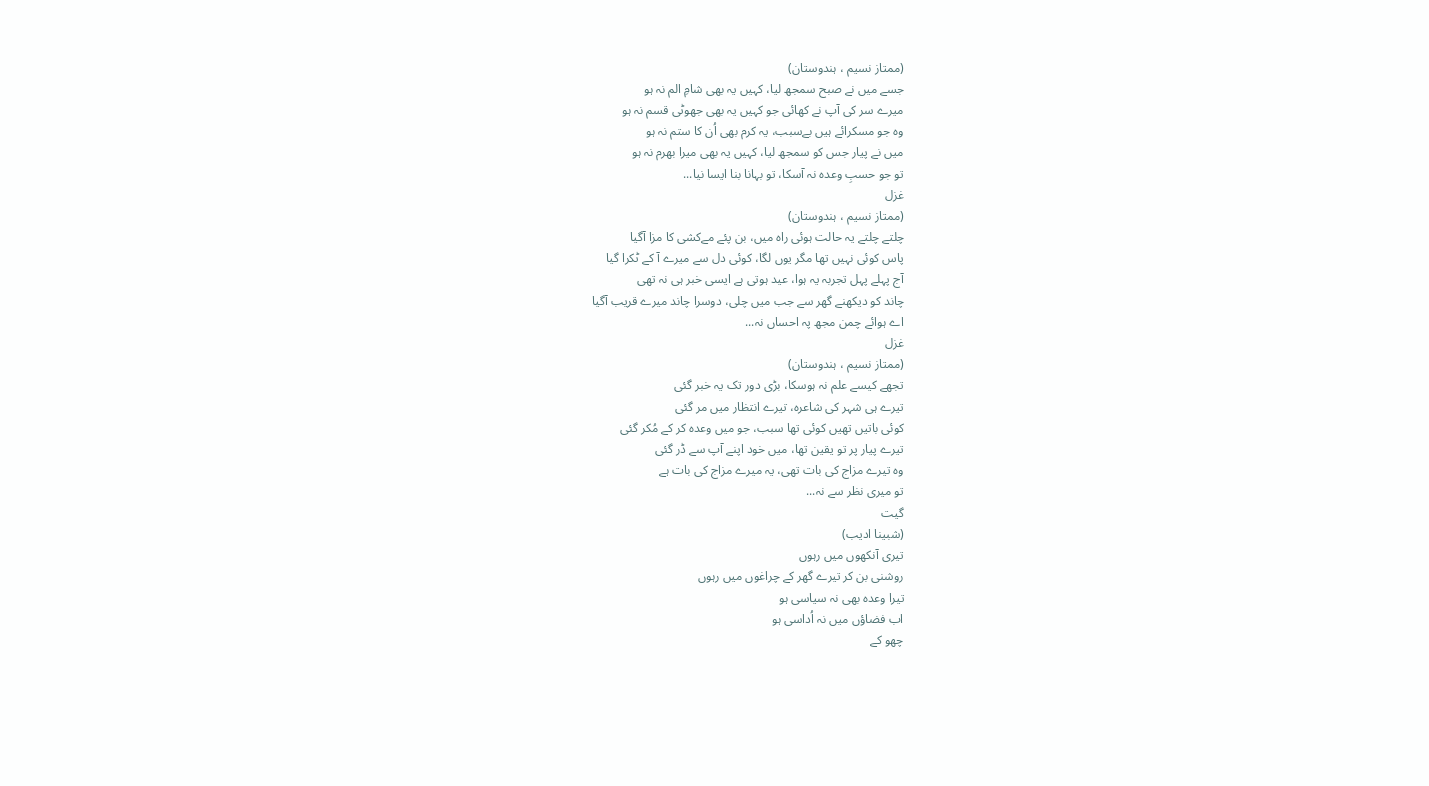(ممتاز نسیم ، ہندوستان)
جسے میں نے صبح سمجھ لیا، کہیں یہ بھی شامِ الم نہ ہو
میرے سر کی آپ نے کھائی جو کہیں یہ بھی جھوٹی قسم نہ ہو
وہ جو مسکرائے ہیں بےسبب، یہ کرم بھی اُن کا ستم نہ ہو
میں نے پیار جس کو سمجھ لیا، کہیں یہ بھی میرا بھرم نہ ہو
تو جو حسبِ وعدہ نہ آسکا، تو بہانا بنا ایسا نیا...
غزل
(ممتاز نسیم ، ہندوستان)
چلتے چلتے یہ حالت ہوئی راہ میں، بن پئے مےکشی کا مزا آگیا
پاس کوئی نہیں تھا مگر یوں لگا، کوئی دل سے میرے آ کے ٹکرا گیا
آج پہلے پہل تجربہ یہ ہوا، عید ہوتی ہے ایسی خبر ہی نہ تھی
چاند کو دیکھنے گھر سے جب میں چلی، دوسرا چاند میرے قریب آگیا
اے ہوائے چمن مجھ پہ احساں نہ...
غزل
(ممتاز نسیم ، ہندوستان)
تجھے کیسے علم نہ ہوسکا، بڑی دور تک یہ خبر گئی
تیرے ہی شہر کی شاعرہ، تیرے انتظار میں مر گئی
کوئی باتیں تھیں کوئی تھا سبب، جو میں وعدہ کر کے مُکر گئی
تیرے پیار پر تو یقین تھا، میں خود اپنے آپ سے ڈر گئی
وہ تیرے مزاج کی بات تھی، یہ میرے مزاج کی بات ہے
تو میری نظر سے نہ...
گیت
(شبینا ادیب)
تیری آنکھوں میں رہوں
روشنی بن کر تیرے گھر کے چراغوں میں رہوں
تیرا وعدہ بھی نہ سیاسی ہو
اب فضاؤں میں نہ اُداسی ہو
چھو کے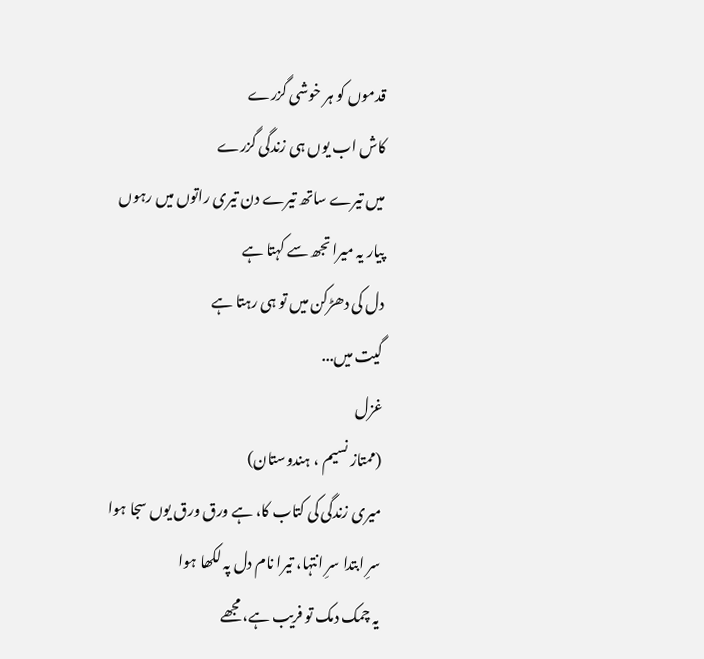قدموں کو ہر خوشی گزرے
کاش اب یوں ہی زندگی گزرے
میں تیرے ساتھ تیرے دن تیری راتوں میں رہوں
پیار یہ میرا تجھ سے کہتا ہے
دل کی دھڑکن میں تو ہی رہتا ہے
گیت میں...
غزل
(ممتاز نسیم ، ہندوستان)
میری زندگی کی کتاب کا، ہے ورق ورق یوں سجا ہوا
سرِ ابتدا سرِ انتہا، تیرا نام دل پہ لکھا ہوا
یہ چمک دمک تو فریب ہے، مجھے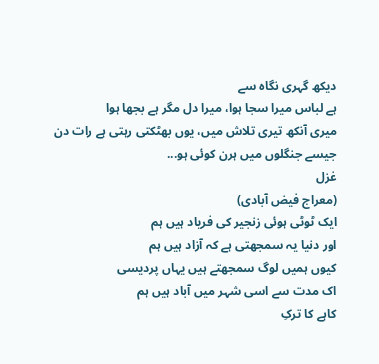دیکھ گہری نگاہ سے
ہے لباس میرا سجا ہوا، میرا دل مگر ہے بجھا ہوا
میری آنکھ تیری تلاش میں، یوں بھٹکتی رہتی ہے رات دن
جیسے جنگلوں میں ہرن کوئی ہو...
غزل
(معراج فیض آبادی)
ایک ٹوٹی ہوئی زنجیر کی فریاد ہیں ہم
اور دنیا یہ سمجھتی ہے کہ آزاد ہیں ہم
کیوں ہمیں لوگ سمجھتے ہیں یہاں پردیسی
اک مدت سے اسی شہر میں آباد ہیں ہم
کاہے کا ترکِ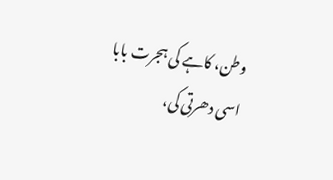وطن، کاہے کی ہجرت بابا
اسی دھرتی کی،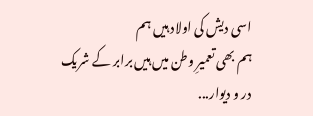اسی دیش کی اولاد ہیں ہم
ہم بھی تعمیرِ وطن میں ہیں برابر کے شریک
در و دیوار...